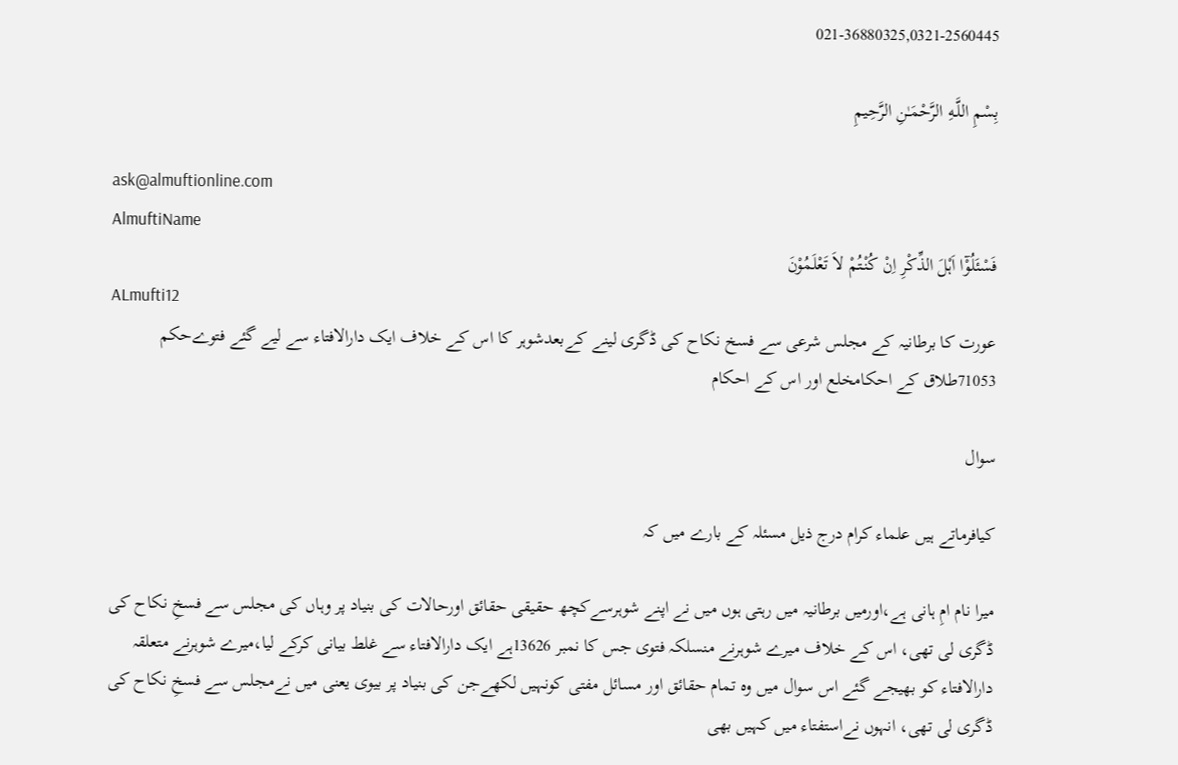021-36880325,0321-2560445

بِسْمِ اللَّـهِ الرَّحْمَـٰنِ الرَّحِيمِ

ask@almuftionline.com
AlmuftiName
فَسْئَلُوْٓا اَہْلَ الذِّکْرِ اِنْ کُنْتُمْ لاَ تَعْلَمُوْنَ
ALmufti12
عورت کا برطانیہ کے مجلس شرعی سے فسخ نکاح کی ڈگری لینے کےبعدشوہر کا اس کے خلاف ایک دارالافتاء سے لیے گئے فتوےحکم
71053طلاق کے احکامخلع اور اس کے احکام

سوال

کیافرماتے ہیں علماء کرام درج ذیل مسئلہ کے بارے میں کہ

میرا نام امِ ہانی ہے،اورمیں برطانیہ میں رہتی ہوں میں نے اپنے شوہرسےکچھ حقیقی حقائق اورحالات کی بنیاد پر وہاں کی مجلس سے فسخِ نکاح کی ڈگری لی تھی، اس کے خلاف میرے شوہرنے منسلکہ فتوی جس کا نمبر 13626ہے ایک دارالافتاء سے غلط بیانی کرکے لیا،میرے شوہرنے متعلقہ دارالافتاء کو بھیجے گئے اس سوال میں وہ تمام حقائق اور مسائل مفتی کونہیں لکھےجن کی بنیاد پر بیوی یعنی میں نےمجلس سے فسخِ نکاح کی ڈگری لی تھی، انہوں نےاستفتاء میں کہیں بھی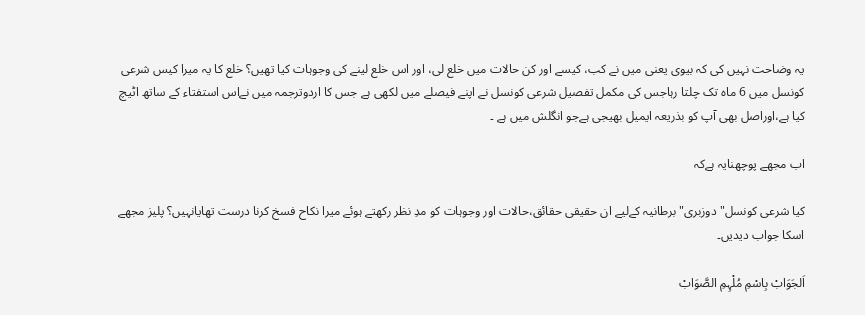یہ وضاحت نہیں کی کہ بیوی یعنی میں نے کب، کیسے اور کن حالات میں خلع لی، اور اس خلع لینے کی وجوہات کیا تھیں؟ خلع کا یہ میرا کیس شرعی کونسل میں 6 ماہ تک چلتا رہاجس کی مکمل تفصیل شرعی کونسل نے اپنے فیصلے میں لکھی ہے جس کا اردوترجمہ میں نےاس استفتاء کے ساتھ اٹیچ کیا ہے،اوراصل بھی آپ کو بذریعہ ایمیل بھیجی ہےجو انگلش میں ہے ۔

اب مجھے پوچھنایہ ہےکہ

کیا شرعی کونسل"دوزبری" برطانیہ کےلیے ان حقیقی حقائق،حالات اور وجوہات کو مدِ نظر رکھتے ہوئے میرا نکاح فسخ کرنا درست تھایانہیں؟ پلیز مجھے اسکا جواب دیدیں۔

اَلجَوَابْ بِاسْمِ مُلْہِمِ الصَّوَابْ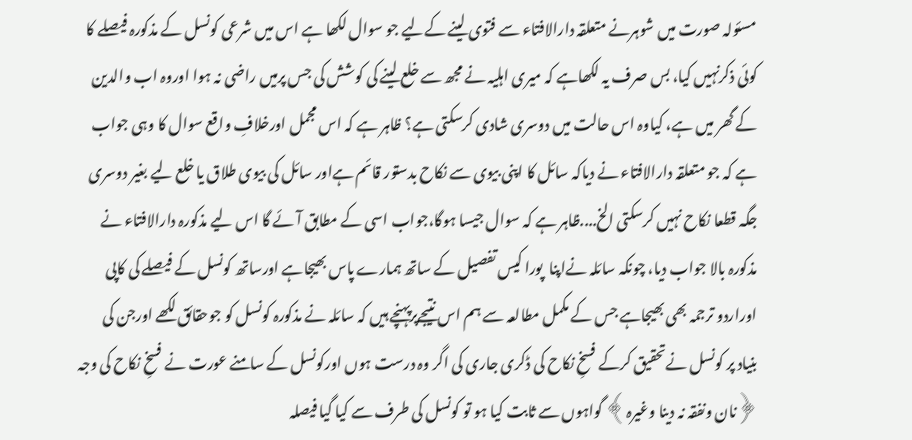مسئولہ صورت میں شوہرنے متعلقہ دارالافتاء سے فتوی لینے کےلیے جو سوال لکھا ہے اس میں شرعی کونسل کے مذکورہ فیصلے کا کوئی ذکرنہیں کیا، بس صرف یہ لکھاہے کہ میری اہلیہ نے مجھ سے خلع لینے کی کوشش کی جس پرمیں راضی نہ ہوا اوروہ اب والدین کے گھر میں ہے، کیاوہ اس حالت میں دوسری شادی کرسکتی ہے؟ ظاہر ہے کہ اس مجمل اورخلافِ واقع سوال کا وہی جواب ہے کہ جو متعلقہ دارالافتاء نے دیاکہ سائل کا اپنی بیوی سے نکاح بدستور قائم ہےاور سائل کی بیوی طلاق یا خلع لیے بغیر دوسری جگہ قطعا نکاح نہیں کرسکتی الخ....ظاہر ہے کہ سوال جیسا ہوگا،جواب اسی کے مطابق آئے گا اس لیے مذکورہ دارالافتاء نے مذکورہ بالا جواب دیا، چونکہ سائلہ نےاپنا  پورا کیس تفصیل کے ساتھ ہمارے پاس بھیجاہے اورساتھ کونسل کے فیصلے کی کاپی اوراردو ترجمہ بھی بھیجاہے جس کے مکمل مطالعہ سے ہم اس نتیجےپرپہنچے ہیں کہ سائلہ نے مذکورہ کونسل کو جوحقائق لکھے اورجن کی بنیاد پر کونسل نےتحقیق کرکے فسخِ نکاح کی ڈکری جاری کی اگر وہ درست ہوں اورکونسل کے سامنے عورت نے فسخِ نکاح کی وجہ ﴿نان ونفقہ نہ دینا وغیرہ﴾ گواہوں سے ثابت کیا ہو تو کونسل کی طرف سے کیا گیا فیصلہ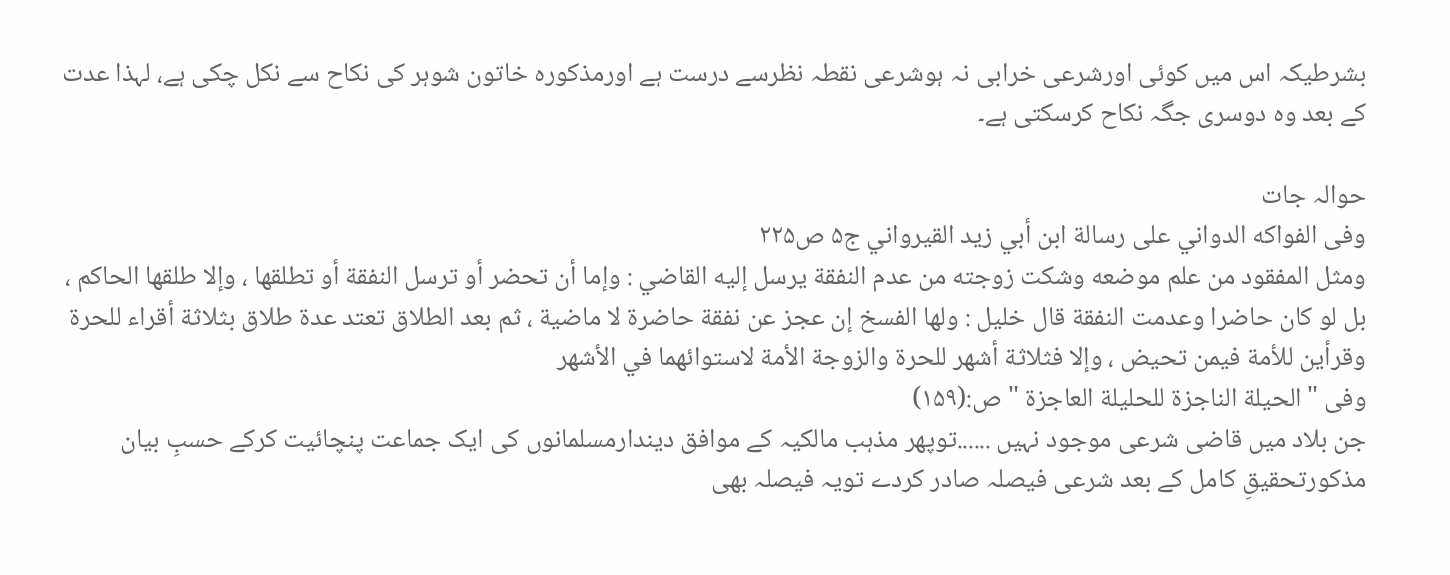بشرطیکہ اس میں کوئی اورشرعی خرابی نہ ہوشرعی نقطہ نظرسے درست ہے اورمذکورہ خاتون شوہر کی نکاح سے نکل چکی ہے، لہذا عدت کے بعد وہ دوسری جگہ نکاح کرسکتی ہے۔

حوالہ جات
وفی الفواكه الدواني على رسالة ابن أبي زيد القيرواني ج۵ ص۲۲۵
ومثل المفقود من علم موضعه وشكت زوجته من عدم النفقة يرسل إليه القاضي : وإما أن تحضر أو ترسل النفقة أو تطلقها ، وإلا طلقها الحاكم ، بل لو كان حاضرا وعدمت النفقة قال خليل : ولها الفسخ إن عجز عن نفقة حاضرة لا ماضية ، ثم بعد الطلاق تعتد عدة طلاق بثلاثة أقراء للحرة وقرأين للأمة فيمن تحيض ، وإلا فثلاثة أشهر للحرة والزوجة الأمة لاستوائهما في الأشهر
وفی "الحیلة الناجزة للحلیلة العاجزة "ص:(١۵۹)
جن بلاد میں قاضی شرعی موجود نہیں ......توپھر مذہب مالکیہ کے موافق دیندارمسلمانوں کی ایک جماعت پنچائیت کرکے حسبِ بیان مذکورتحقیقِ کامل کے بعد شرعی فیصلہ صادر کردے تویہ فیصلہ بھی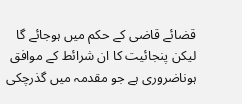قضائے قاضی کے حکم میں ہوجائے گا لیکن پنجائیت کا ان شرائط کے موافق ہوناضروری ہے جو مقدمہ میں گذرچکی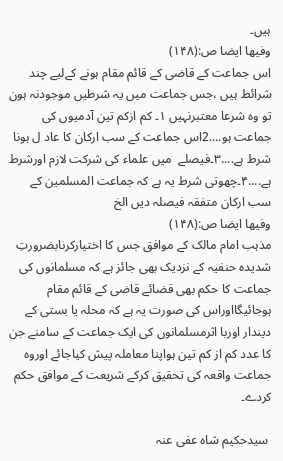ہیں۔
وفیھا ایضا ص:(١۴۸)
اس جماعت کے قاضی کے قائم مقام ہونے کےلیے چند شرائط ہیں ،جس جماعت میں یہ شرطیں موجودنہ ہون تو وہ شرعا معتبرنہیں ١۔ کم ازکم تین آدمیوں کی جماعت ہو....2اس جماعت کے سب ارکان کا عاد ل ہونا شرط ہے....۳۔فیصلے  میں علماء کی شرکت لازم اورشرط ہے....۴۔چھوتی شرط یہ ہے کہ جماعت المسلمین کے سب ارکان متفقہ فیصلہ دیں الخ
وفیھا ایضا ص:(١۴۸)
مذہب امام مالک کے موافق جس کا اختیارکرنابضرورتِ شدیدہ حنفیہ کے نزدیک بھی جائز ہے کہ مسلمانوں کی جماعت کا حکم بھی قضائے قاضی کے قائم مقام ہوجائیگااوراس کی صورت یہ ہے کہ محلہ یا بستی کے دیندار اوربا اثرمسلمانوں کی ایک جماعت کے سامنے جن کا عدد کم از کم تین ہواپنا معاملہ پیش کیاجائے اوروہ جماعت واقعہ کی تحقیق کرکے شریعت کے موافق حکم کردے۔

 سیدحکیم شاہ عفی عنہ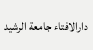دارالافتاء جامعة الرشید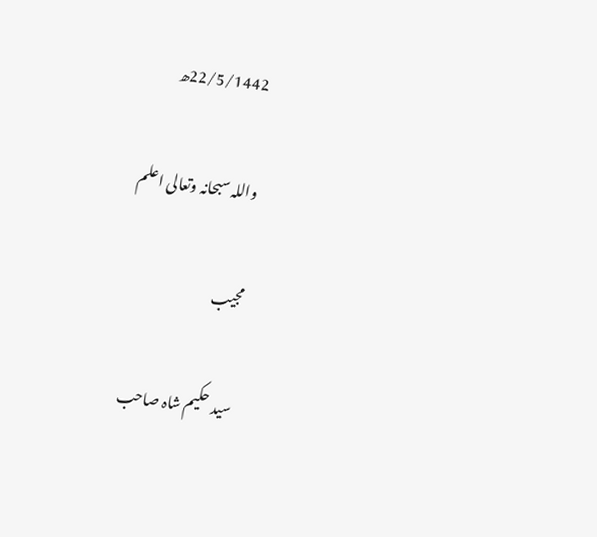22/5/1442ھ

واللہ سبحانہ وتعالی اعلم

مجیب

سید حکیم شاہ صاحب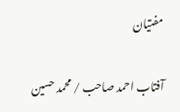مفتیان

آفتاب احمد صاحب / محمد حسین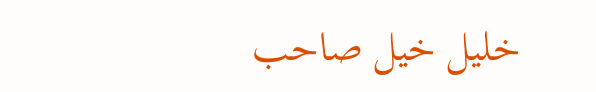خلیل خیل صاحب